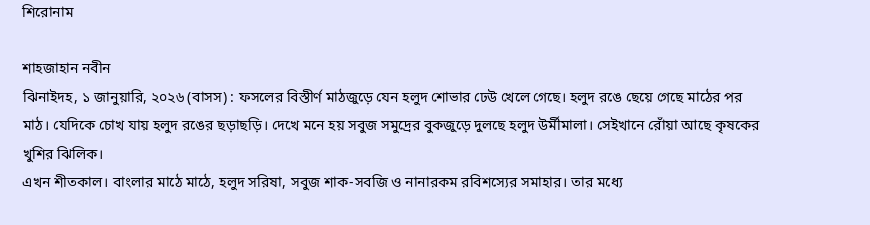শিরোনাম

শাহজাহান নবীন
ঝিনাইদহ, ১ জানুয়ারি, ২০২৬ (বাসস) : ফসলের বিস্তীর্ণ মাঠজুড়ে যেন হলুদ শোভার ঢেউ খেলে গেছে। হলুদ রঙে ছেয়ে গেছে মাঠের পর মাঠ। যেদিকে চোখ যায় হলুদ রঙের ছড়াছড়ি। দেখে মনে হয় সবুজ সমুদ্রের বুকজুড়ে দুলছে হলুদ উর্মীমালা। সেইখানে রোঁয়া আছে কৃষকের খুশির ঝিলিক।
এখন শীতকাল। বাংলার মাঠে মাঠে, হলুদ সরিষা, সবুজ শাক-সবজি ও নানারকম রবিশস্যের সমাহার। তার মধ্যে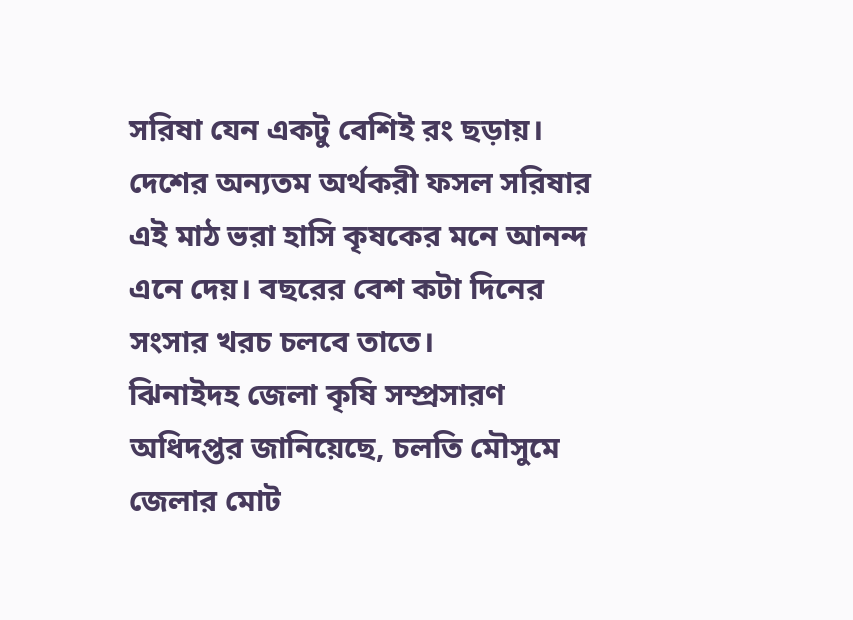সরিষা যেন একটু বেশিই রং ছড়ায়। দেশের অন্যতম অর্থকরী ফসল সরিষার এই মাঠ ভরা হাসি কৃষকের মনে আনন্দ এনে দেয়। বছরের বেশ কটা দিনের সংসার খরচ চলবে তাতে।
ঝিনাইদহ জেলা কৃষি সম্প্রসারণ অধিদপ্তর জানিয়েছে, চলতি মৌসুমে জেলার মোট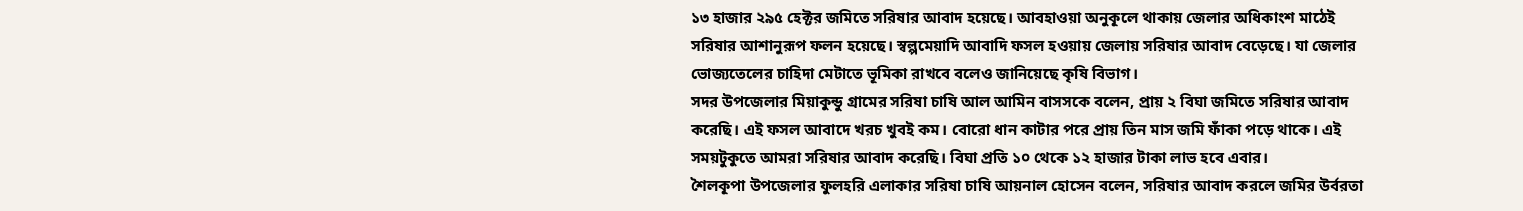১৩ হাজার ২৯৫ হেক্টর জমিতে সরিষার আবাদ হয়েছে। আবহাওয়া অনুকূলে থাকায় জেলার অধিকাংশ মাঠেই সরিষার আশানুরূপ ফলন হয়েছে। স্বল্পমেয়াদি আবাদি ফসল হওয়ায় জেলায় সরিষার আবাদ বেড়েছে। যা জেলার ভোজ্যতেলের চাহিদা মেটাতে ভূমিকা রাখবে বলেও জানিয়েছে কৃষি বিভাগ।
সদর উপজেলার মিয়াকুন্ডু গ্রামের সরিষা চাষি আল আমিন বাসসকে বলেন, প্রায় ২ বিঘা জমিতে সরিষার আবাদ করেছি। এই ফসল আবাদে খরচ খুবই কম। বোরো ধান কাটার পরে প্রায় তিন মাস জমি ফাঁকা পড়ে থাকে। এই সময়টুকুতে আমরা সরিষার আবাদ করেছি। বিঘা প্রতি ১০ থেকে ১২ হাজার টাকা লাভ হবে এবার।
শৈলকূপা উপজেলার ফুলহরি এলাকার সরিষা চাষি আয়নাল হোসেন বলেন, সরিষার আবাদ করলে জমির উর্বরতা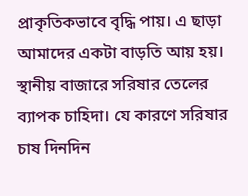প্রাকৃতিকভাবে বৃদ্ধি পায়। এ ছাড়া আমাদের একটা বাড়তি আয় হয়। স্থানীয় বাজারে সরিষার তেলের ব্যাপক চাহিদা। যে কারণে সরিষার চাষ দিনদিন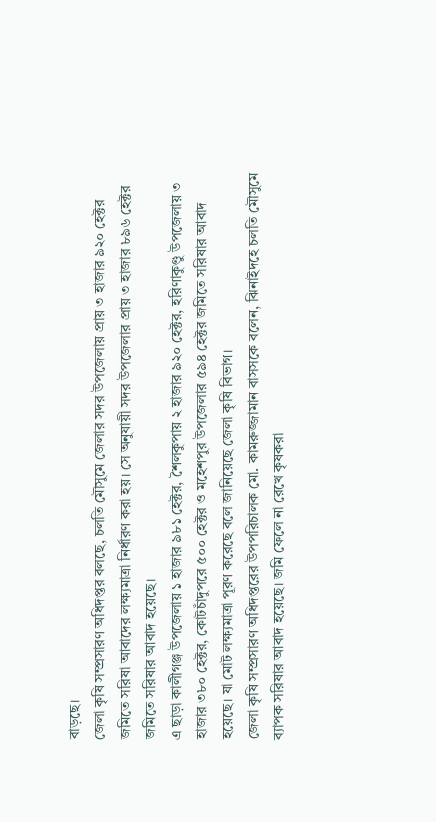বাড়ছে।
জেলা কৃষি সম্প্রসারণ অধিদপ্তর বলছে, চলতি মৌসুমে জেলার সদর উপজেলায় প্রায় ৩ হাজার ৯২০ হেক্টর জমিতে সরিষা আবাদের লক্ষ্যমাত্রা নির্ধারণ করা হয়। সে অনুযায়ী সদর উপজেলার প্রায় ৩ হাজার ৮৯৬ হেক্টর জমিতে সরিষার আবাদ হয়েছে।
এ ছাড়া কালীগঞ্জ উপজেলায় ১ হাজার ৯৮১ হেক্টর, শৈলকুপায় ২ হাজার ৯২০ হেক্টর, হরিণাকুণ্ডু উপজেলায় ৩ হাজার ৩৮০ হেক্টর, কোটচাঁদুপরে ৫০০ হেক্টর ও মহেশপুর উপজেলার ৫৯৪ হেক্টর জমিতে সরিষার আবাদ হয়েছে। যা মোট লক্ষ্যমাত্রা পূরণ করেছে বলে জানিয়েছে জেলা কৃষি বিভাগ।
জেলা কৃষি সম্প্রসারণ অধিদপ্তরের উপপরিচালক মো. কামরুজ্জামান বাসসকে বলেন, ঝিনাইদহে চলতি মৌসুমে ব্যাপক সরিষার আবাদ হয়েছে। জমি ফেলে না রেখে কৃষকরা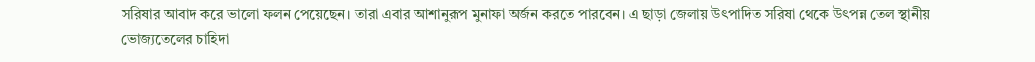সরিষার আবাদ করে ভালো ফলন পেয়েছেন। তারা এবার আশানুরূপ মুনাফা অর্জন করতে পারবেন। এ ছাড়া জেলায় উৎপাদিত সরিষা থেকে উৎপন্ন তেল স্থানীয় ভোজ্যতেলের চাহিদা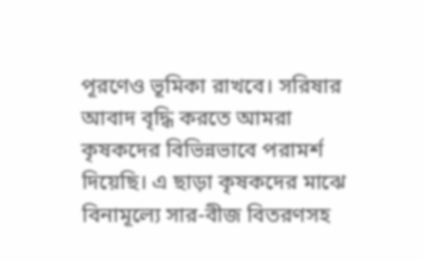পূরণেও ভূমিকা রাখবে। সরিষার আবাদ বৃদ্ধি করতে আমরা কৃষকদের বিভিন্নভাবে পরামর্শ দিয়েছি। এ ছাড়া কৃষকদের মাঝে বিনামূল্যে সার-বীজ বিতরণসহ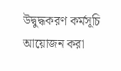উদ্বুদ্ধকরণ কর্মসূচি আয়োজন করা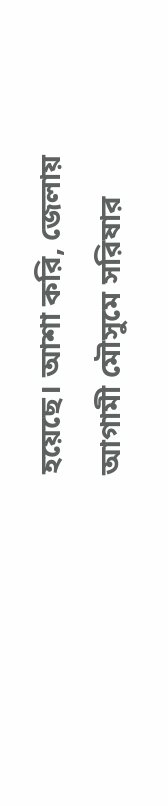হয়েছে। আশা করি, জেলায় আগামী মৌসুমে সরিষার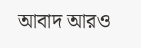আবাদ আরও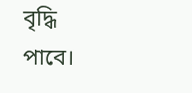বৃদ্ধি পাবে।